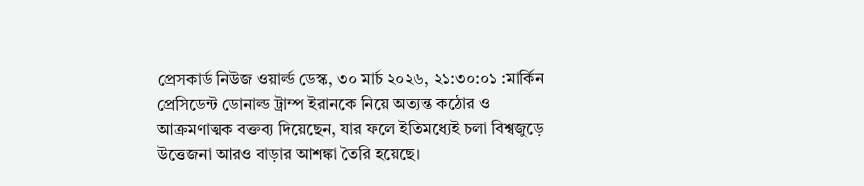প্রেসকার্ড নিউজ ওয়ার্ল্ড ডেস্ক, ৩০ মার্চ ২০২৬, ২১:৩০:০১ :মার্কিন প্রেসিডেন্ট ডোনাল্ড ট্রাম্প ইরানকে নিয়ে অত্যন্ত কঠোর ও আক্রমণাত্মক বক্তব্য দিয়েছেন, যার ফলে ইতিমধ্যেই চলা বিশ্বজুড়ে উত্তেজনা আরও বাড়ার আশঙ্কা তৈরি হয়েছে।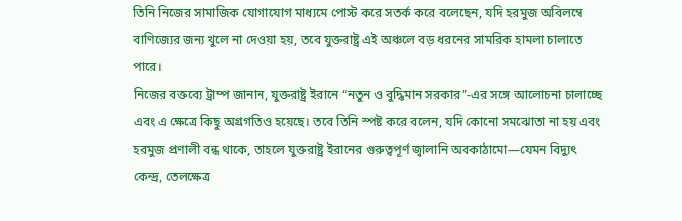তিনি নিজের সামাজিক যোগাযোগ মাধ্যমে পোস্ট করে সতর্ক করে বলেছেন, যদি হরমুজ অবিলম্বে বাণিজ্যের জন্য খুলে না দেওয়া হয়, তবে যুক্তরাষ্ট্র এই অঞ্চলে বড় ধরনের সামরিক হামলা চালাতে পারে।
নিজের বক্তব্যে ট্রাম্প জানান, যুক্তরাষ্ট্র ইরানে “নতুন ও বুদ্ধিমান সরকার”-এর সঙ্গে আলোচনা চালাচ্ছে এবং এ ক্ষেত্রে কিছু অগ্রগতিও হয়েছে। তবে তিনি স্পষ্ট করে বলেন, যদি কোনো সমঝোতা না হয় এবং হরমুজ প্রণালী বন্ধ থাকে, তাহলে যুক্তরাষ্ট্র ইরানের গুরুত্বপূর্ণ জ্বালানি অবকাঠামো—যেমন বিদ্যুৎ কেন্দ্র, তেলক্ষেত্র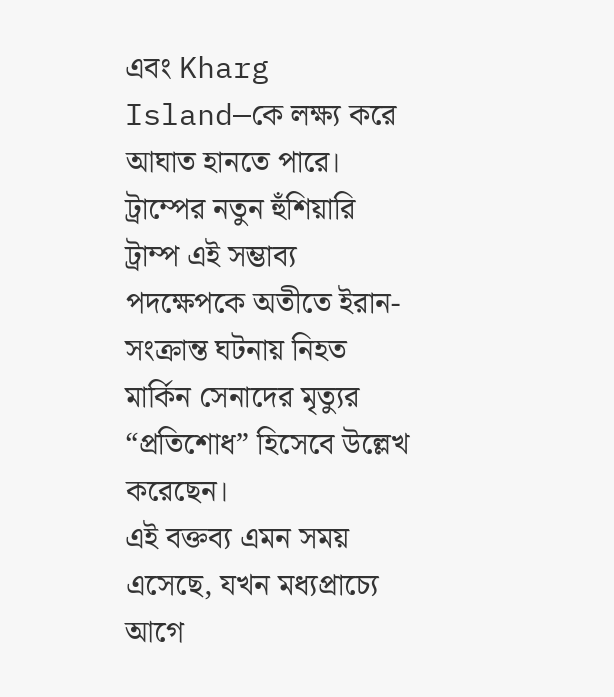এবং Kharg Island—কে লক্ষ্য করে আঘাত হানতে পারে।
ট্রাম্পের নতুন হুঁশিয়ারি
ট্রাম্প এই সম্ভাব্য পদক্ষেপকে অতীতে ইরান-সংক্রান্ত ঘটনায় নিহত মার্কিন সেনাদের মৃত্যুর “প্রতিশোধ” হিসেবে উল্লেখ করেছেন।
এই বক্তব্য এমন সময় এসেছে, যখন মধ্যপ্রাচ্যে আগে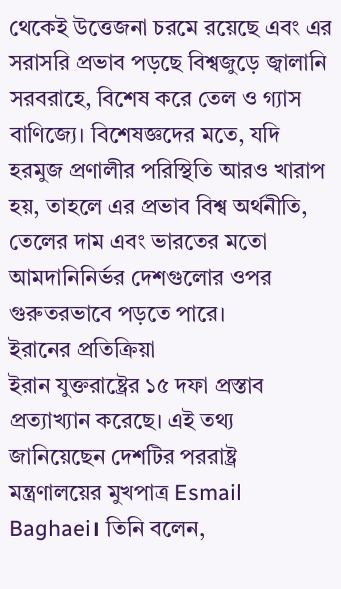থেকেই উত্তেজনা চরমে রয়েছে এবং এর সরাসরি প্রভাব পড়ছে বিশ্বজুড়ে জ্বালানি সরবরাহে, বিশেষ করে তেল ও গ্যাস বাণিজ্যে। বিশেষজ্ঞদের মতে, যদি হরমুজ প্রণালীর পরিস্থিতি আরও খারাপ হয়, তাহলে এর প্রভাব বিশ্ব অর্থনীতি, তেলের দাম এবং ভারতের মতো আমদানিনির্ভর দেশগুলোর ওপর গুরুতরভাবে পড়তে পারে।
ইরানের প্রতিক্রিয়া
ইরান যুক্তরাষ্ট্রের ১৫ দফা প্রস্তাব প্রত্যাখ্যান করেছে। এই তথ্য জানিয়েছেন দেশটির পররাষ্ট্র মন্ত্রণালয়ের মুখপাত্র Esmail Baghaei। তিনি বলেন,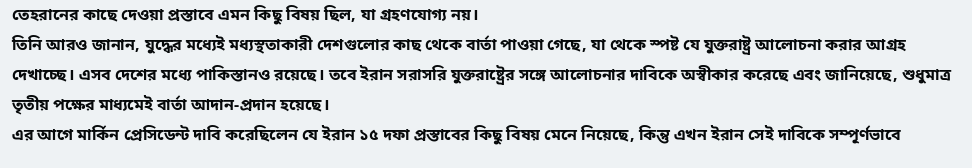তেহরানের কাছে দেওয়া প্রস্তাবে এমন কিছু বিষয় ছিল, যা গ্রহণযোগ্য নয়।
তিনি আরও জানান, যুদ্ধের মধ্যেই মধ্যস্থতাকারী দেশগুলোর কাছ থেকে বার্তা পাওয়া গেছে, যা থেকে স্পষ্ট যে যুক্তরাষ্ট্র আলোচনা করার আগ্রহ দেখাচ্ছে। এসব দেশের মধ্যে পাকিস্তানও রয়েছে। তবে ইরান সরাসরি যুক্তরাষ্ট্রের সঙ্গে আলোচনার দাবিকে অস্বীকার করেছে এবং জানিয়েছে, শুধুমাত্র তৃতীয় পক্ষের মাধ্যমেই বার্তা আদান-প্রদান হয়েছে।
এর আগে মার্কিন প্রেসিডেন্ট দাবি করেছিলেন যে ইরান ১৫ দফা প্রস্তাবের কিছু বিষয় মেনে নিয়েছে, কিন্তু এখন ইরান সেই দাবিকে সম্পূর্ণভাবে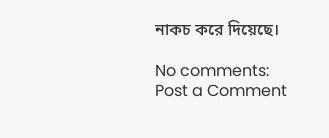নাকচ করে দিয়েছে।

No comments:
Post a Comment